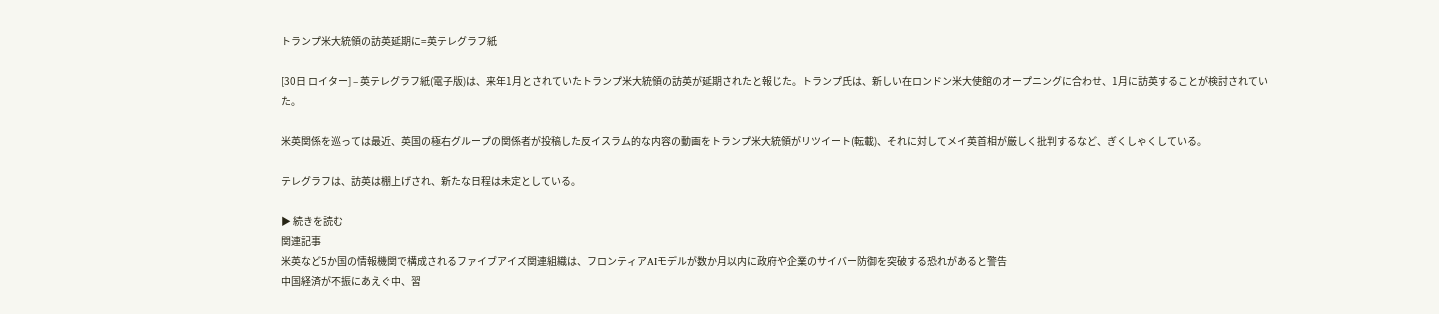トランプ米大統領の訪英延期に=英テレグラフ紙

[30日 ロイター] – 英テレグラフ紙(電子版)は、来年1月とされていたトランプ米大統領の訪英が延期されたと報じた。トランプ氏は、新しい在ロンドン米大使館のオープニングに合わせ、1月に訪英することが検討されていた。

米英関係を巡っては最近、英国の極右グループの関係者が投稿した反イスラム的な内容の動画をトランプ米大統領がリツイート(転載)、それに対してメイ英首相が厳しく批判するなど、ぎくしゃくしている。

テレグラフは、訪英は棚上げされ、新たな日程は未定としている。

▶ 続きを読む
関連記事
米英など5か国の情報機関で構成されるファイブアイズ関連組織は、フロンティアAIモデルが数か月以内に政府や企業のサイバー防御を突破する恐れがあると警告
中国経済が不振にあえぐ中、習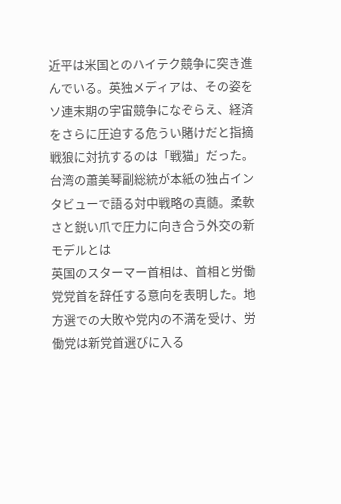近平は米国とのハイテク競争に突き進んでいる。英独メディアは、その姿をソ連末期の宇宙競争になぞらえ、経済をさらに圧迫する危うい賭けだと指摘
戦狼に対抗するのは「戦猫」だった。台湾の蕭美琴副総統が本紙の独占インタビューで語る対中戦略の真髄。柔軟さと鋭い爪で圧力に向き合う外交の新モデルとは
英国のスターマー首相は、首相と労働党党首を辞任する意向を表明した。地方選での大敗や党内の不満を受け、労働党は新党首選びに入る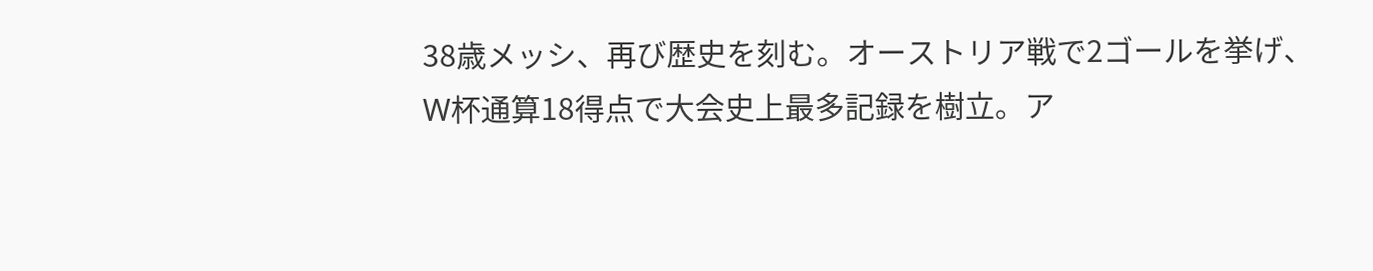38歳メッシ、再び歴史を刻む。オーストリア戦で2ゴールを挙げ、W杯通算18得点で大会史上最多記録を樹立。ア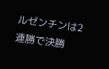ルゼンチンは2連勝で決勝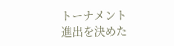トーナメント進出を決めた